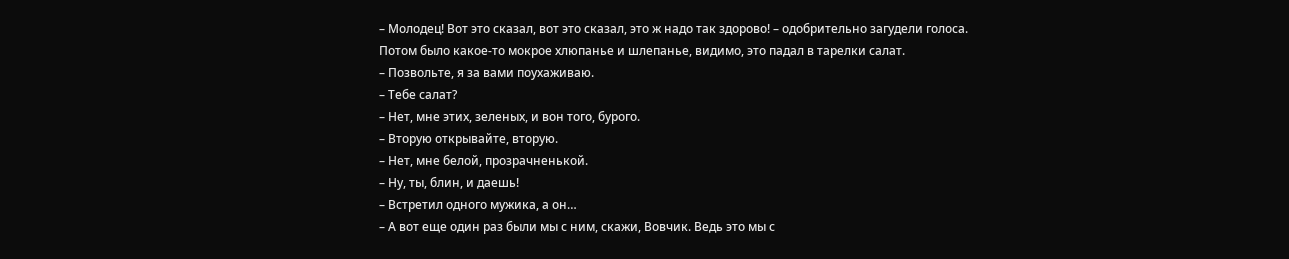– Молодец! Вот это сказал, вот это сказал, это ж надо так здорово! – одобрительно загудели голоса.
Потом было какое-то мокрое хлюпанье и шлепанье, видимо, это падал в тарелки салат.
– Позвольте, я за вами поухаживаю.
– Тебе салат?
– Нет, мне этих, зеленых, и вон того, бурого.
– Вторую открывайте, вторую.
– Нет, мне белой, прозрачненькой.
– Ну, ты, блин, и даешь!
– Встретил одного мужика, а он…
– А вот еще один раз были мы с ним, скажи, Вовчик. Ведь это мы с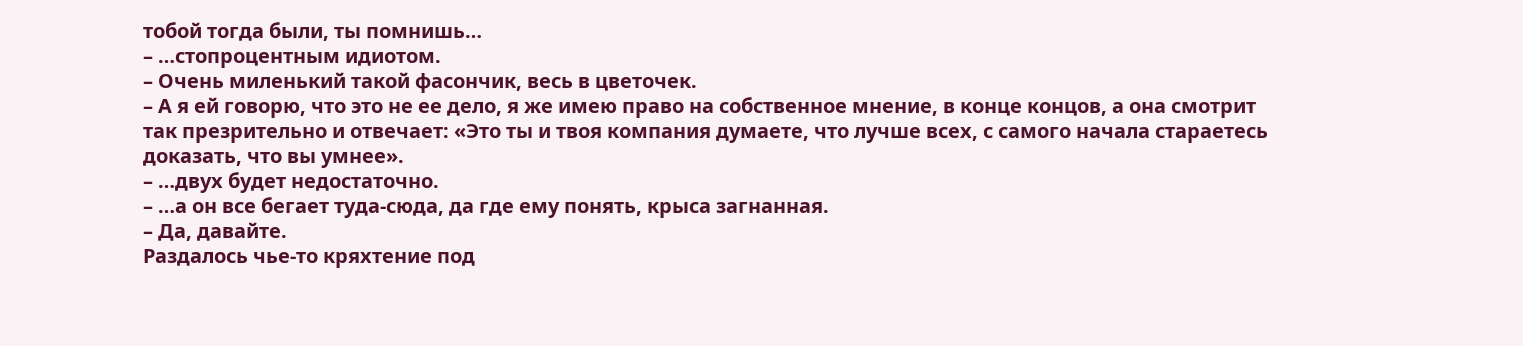тобой тогда были, ты помнишь…
– …стопроцентным идиотом.
– Очень миленький такой фасончик, весь в цветочек.
– А я ей говорю, что это не ее дело, я же имею право на собственное мнение, в конце концов, а она смотрит так презрительно и отвечает: «Это ты и твоя компания думаете, что лучше всех, с самого начала стараетесь доказать, что вы умнее».
– …двух будет недостаточно.
– …а он все бегает туда-сюда, да где ему понять, крыса загнанная.
– Да, давайте.
Раздалось чье-то кряхтение под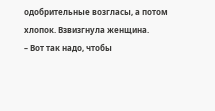одобрительные возгласы, а потом хлопок. Взвизгнула женщина.
– Вот так надо, чтобы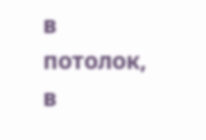в потолок, в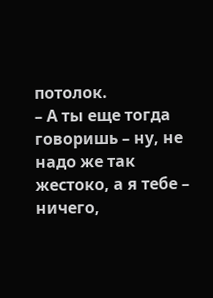потолок.
– А ты еще тогда говоришь – ну, не надо же так жестоко, а я тебе – ничего,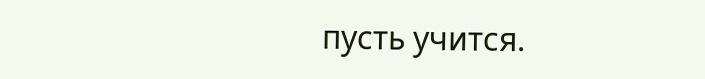пусть учится.